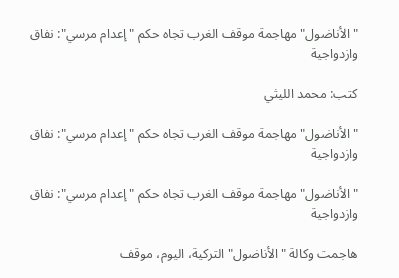"الأناضول" مهاجمة موقف الغرب تجاه حكم "إعدام مرسي": نفاق وازدواجية

كتب: محمد الليثي

"الأناضول" مهاجمة موقف الغرب تجاه حكم "إعدام مرسي": نفاق وازدواجية

"الأناضول" مهاجمة موقف الغرب تجاه حكم "إعدام مرسي": نفاق وازدواجية

هاجمت وكالة "الأناضول" التركية، اليوم، موقف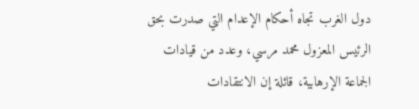دول الغرب تجاه أحكام الإعدام التي صدرت بحق الرئيس المعزول محمد مرسي، وعدد من قيادات الجماعة الإرهابية، قائلة إن الانتقادات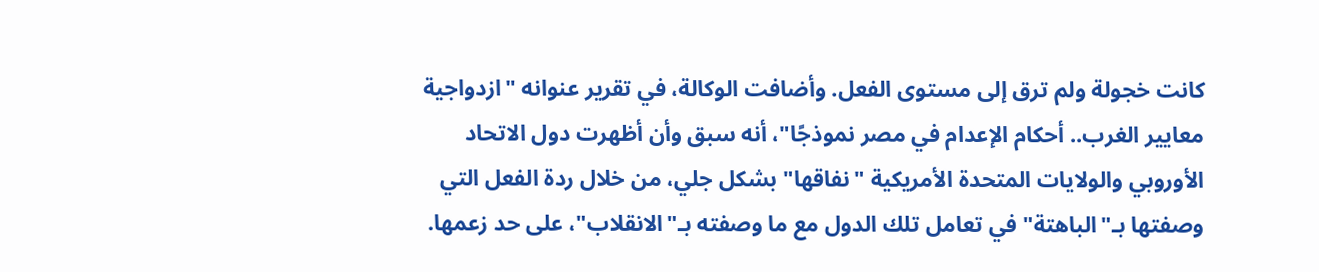كانت خجولة ولم ترق إلى مستوى الفعل. وأضافت الوكالة، في تقرير عنوانه "ازدواجية معايير الغرب.. أحكام الإعدام في مصر نموذجًا"، أنه سبق وأن أظهرت دول الاتحاد الأوروبي والولايات المتحدة الأمريكية "نفاقها" بشكل جلي، من خلال ردة الفعل التي وصفتها بـ"الباهتة" في تعامل تلك الدول مع ما وصفته بـ"الانقلاب"، على حد زعمها.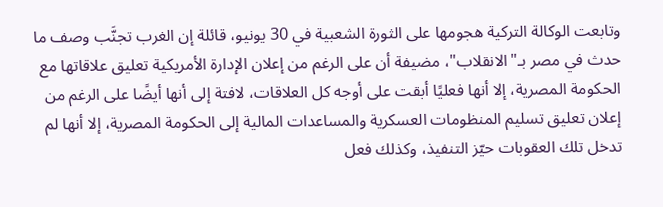وتابعت الوكالة التركية هجومها على الثورة الشعبية في 30 يونيو، قائلة إن الغرب تجنَّب وصف ما حدث في مصر بـ"الانقلاب"، مضيفة أن على الرغم من إعلان الإدارة الأمريكية تعليق علاقاتها مع الحكومة المصرية، إلا أنها فعليًا أبقت على أوجه كل العلاقات، لافتة إلى أنها أيضًا على الرغم من إعلان تعليق تسليم المنظومات العسكرية والمساعدات المالية إلى الحكومة المصرية، إلا أنها لم تدخل تلك العقوبات حيّز التنفيذ، وكذلك فعل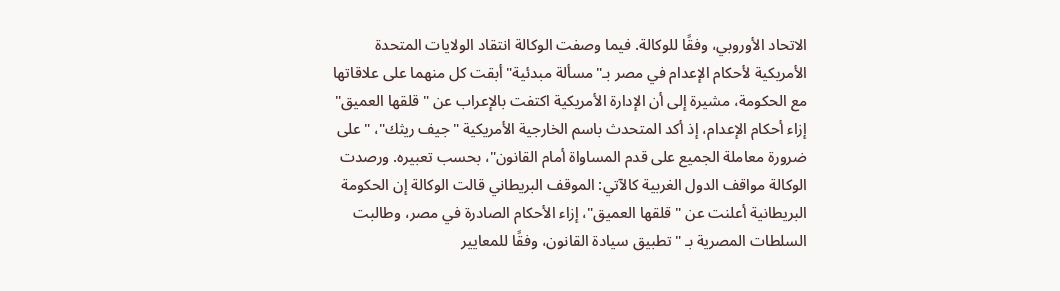الاتحاد الأوروبي، وفقًا للوكالة. فيما وصفت الوكالة انتقاد الولايات المتحدة الأمريكية لأحكام الإعدام في مصر بـ"مسألة مبدئية" أبقت كل منهما على علاقاتها مع الحكومة، مشيرة إلى أن الإدارة الأمريكية اكتفت بالإعراب عن "قلقها العميق" إزاء أحكام الإعدام، إذ أكد المتحدث باسم الخارجية الأمريكية "جيف ريثك"، "على ضرورة معاملة الجميع على قدم المساواة أمام القانون"، بحسب تعبيره. ورصدت الوكالة مواقف الدول الغربية كالآتي: الموقف البريطاني قالت الوكالة إن الحكومة البريطانية أعلنت عن "قلقها العميق"، إزاء الأحكام الصادرة في مصر، وطالبت السلطات المصرية بـ "تطبيق سيادة القانون، وفقًا للمعايير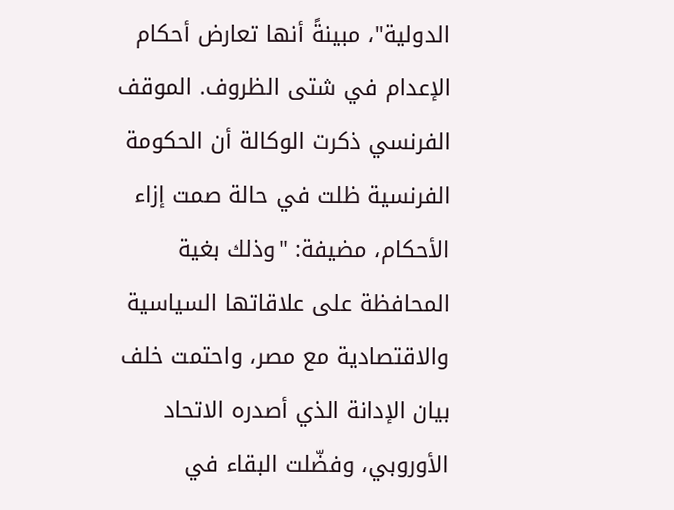الدولية"، مبينةً أنها تعارض أحكام الإعدام في شتى الظروف. الموقف الفرنسي ذكرت الوكالة أن الحكومة الفرنسية ظلت في حالة صمت إزاء الأحكام، مضيفة: "وذلك بغية المحافظة على علاقاتها السياسية والاقتصادية مع مصر، واحتمت خلف بيان الإدانة الذي أصدره الاتحاد الأوروبي، وفضّلت البقاء في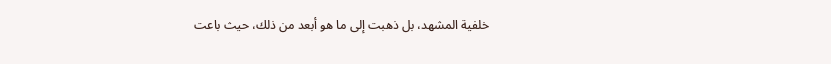خلفية المشهد، بل ذهبت إلى ما هو أبعد من ذلك، حيث باعت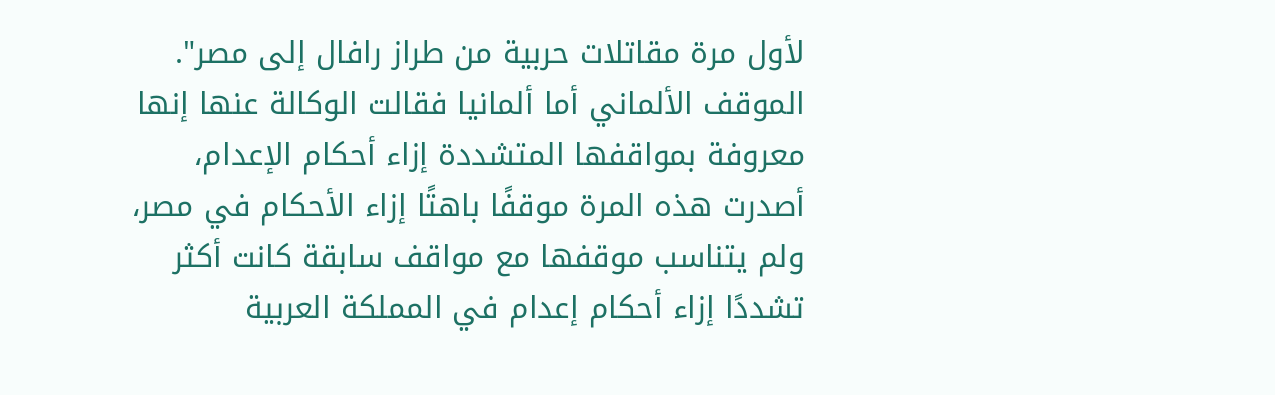لأول مرة مقاتلات حربية من طراز رافال إلى مصر". الموقف الألماني أما ألمانيا فقالت الوكالة عنها إنها معروفة بمواقفها المتشددة إزاء أحكام الإعدام، أصدرت هذه المرة موقفًا باهتًا إزاء الأحكام في مصر، ولم يتناسب موقفها مع مواقف سابقة كانت أكثر تشددًا إزاء أحكام إعدام في المملكة العربية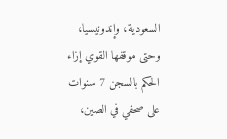السعودية، وإندونيسيا، وحتى موقفها القوي إزاء الحكم بالسجن 7 سنوات على صحفي في الصين،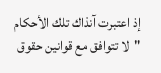إذ اعتبرت آنذاك تلك الأحكام "لا تتوافق مع قوانين حقوق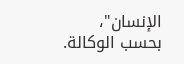الإنسان"، بحسب الوكالة.